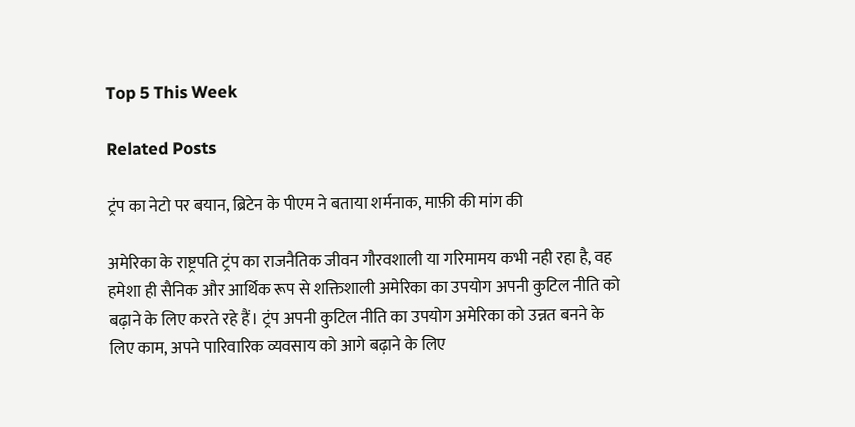Top 5 This Week

Related Posts

ट्रंप का नेटो पर बयान, ब्रिटेन के पीएम ने बताया शर्मनाक, माफ़ी की मांग की

अमेरिका के राष्ट्रपति ट्रंप का राजनैतिक जीवन गौरवशाली या गरिमामय कभी नही रहा है, वह हमेशा ही सैनिक और आर्थिक रूप से शक्तिशाली अमेरिका का उपयोग अपनी कुटिल नीति को बढ़ाने के लिए करते रहे हैं। ट्रंप अपनी कुटिल नीति का उपयोग अमेरिका को उन्नत बनने के लिए काम, अपने पारिवारिक व्यवसाय को आगे बढ़ाने के लिए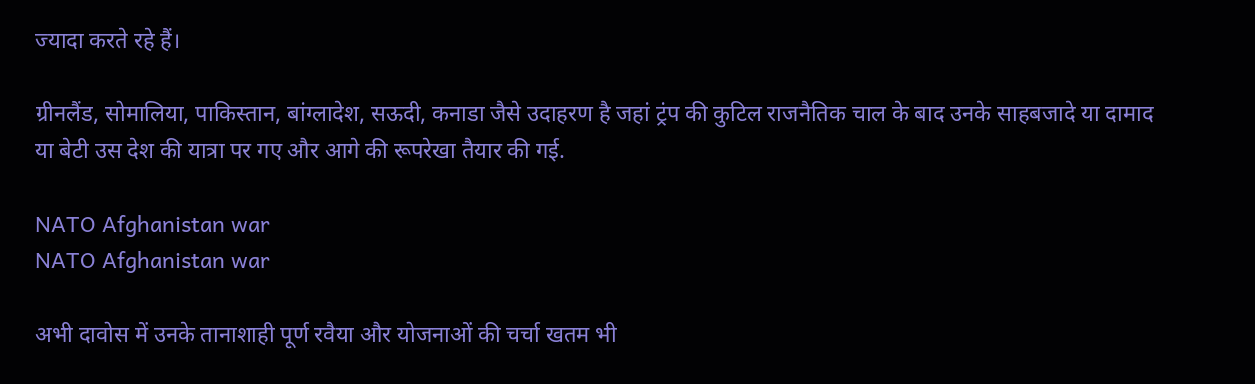ज्यादा करते रहे हैं।

ग्रीनलैंड, सोमालिया, पाकिस्तान, बांग्लादेश, सऊदी, कनाडा जैसे उदाहरण है जहां ट्रंप की कुटिल राजनैतिक चाल के बाद उनके साहबजादे या दामाद या बेटी उस देश की यात्रा पर गए और आगे की रूपरेखा तैयार की गई.

NATO Afghanistan war
NATO Afghanistan war

अभी दावोस में उनके तानाशाही पूर्ण रवैया और योजनाओं की चर्चा खतम भी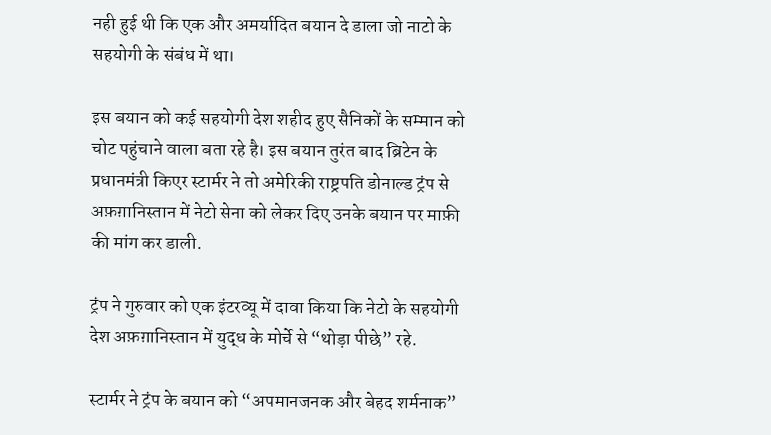नही हुई थी कि एक और अमर्यादित बयान दे डाला जो नाटो के सहयोगी के संबंध में था।

इस बयान को कई सहयोगी देश शहीद हुए सैनिकों के सम्मान को चोट पहुंचाने वाला बता रहे है। इस बयान तुरंत बाद ब्रिटेन के प्रधानमंत्री किएर स्टार्मर ने तो अमेरिकी राष्ट्रपति डोनाल्ड ट्रंप से अफ़ग़ानिस्तान में नेटो सेना को लेकर दिए उनके बयान पर माफ़ी की मांग कर डाली.

ट्रंप ने गुरुवार को एक इंटरव्यू में दावा किया कि नेटो के सहयोगी देश अफ़ग़ानिस्तान में युद्ध के मोर्चे से “थोड़ा पीछे” रहे.

स्टार्मर ने ट्रंप के बयान को “अपमानजनक और बेहद शर्मनाक”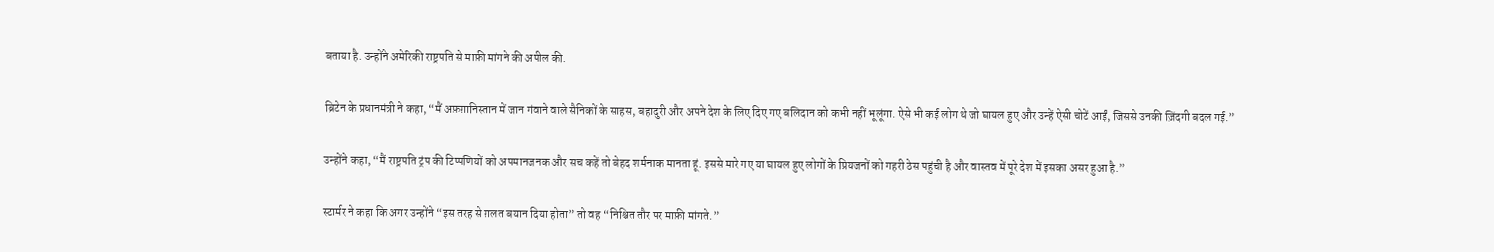बताया है. उन्होंने अमेरिकी राष्ट्रपति से माफ़ी मांगने की अपील की.

ब्रिटेन के प्रधानमंत्री ने कहा, “मैं अफ़ग़ानिस्तान में जान गंवाने वाले सैनिकों के साहस, बहादुरी और अपने देश के लिए दिए गए बलिदान को कभी नहीं भूलूंगा. ऐसे भी कई लोग थे जो घायल हुए और उन्हें ऐसी चोटें आईं, जिससे उनकी ज़िंदगी बदल गई.”

उन्होंने कहा, “मैं राष्ट्रपति ट्रंप की टिप्पणियों को अपमानजनक और सच कहें तो बेहद शर्मनाक मानता हूं. इससे मारे गए या घायल हुए लोगों के प्रियजनों को गहरी ठेस पहुंची है और वास्तव में पूरे देश में इसका असर हुआ है.”

स्टार्मर ने कहा कि अगर उन्होंने “इस तरह से ग़लत बयान दिया होता” तो वह “निश्चित तौर पर माफ़ी मांगते.”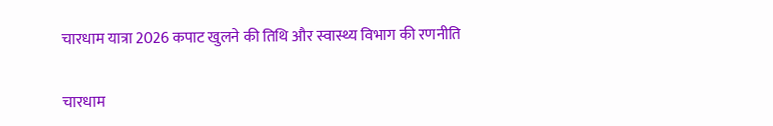चारधाम यात्रा 2026 कपाट खुलने की तिथि और स्वास्थ्य विभाग की रणनीति

चारधाम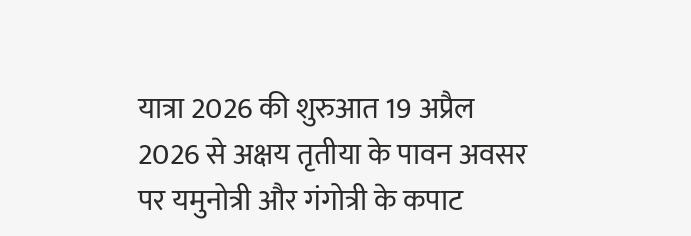यात्रा 2026 की शुरुआत 19 अप्रैल 2026 से अक्षय तृतीया के पावन अवसर पर यमुनोत्री और गंगोत्री के कपाट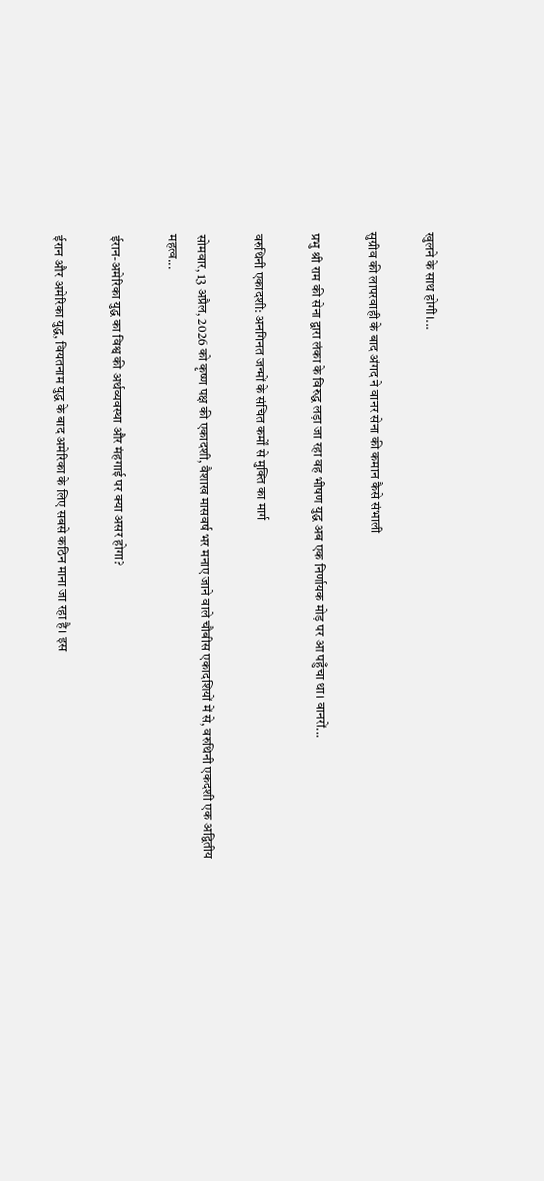खुलने के साथ होगी।...

सुग्रीव की लापरवाही के बाद अंगद ने वानर सेना की कमान कैसे संभाली

प्रभु श्री राम की सेना द्वारा लंका के विरुद्ध लड़ा जा रहा वह भीषण युद्ध अब एक निर्णायक मोड़ पर आ पहुँचा था। वानरों...

वरुथिनी एकादशी: अनगिनत जन्मों के संचित कर्मों से मुक्ति का मार्ग

सोमवार, 13 अप्रैल, 2026 को कृष्ण पक्ष की एकादशी, वैशाख मासवर्ष भर मनाए जाने वाले चौबीस एकादशियों में से, वरुथिनी एकदशी एक अद्वितीय महत्व...

ईरान-अमेरिका युद्ध का विश्व की अर्थव्यवस्था और मंहगाई पर क्या असर होगा?

ईरान और अमेरिका युद्ध, वियतनाम युद्ध के बाद अमेरिका के लिए सबसे कठिन माना जा रहा है। इस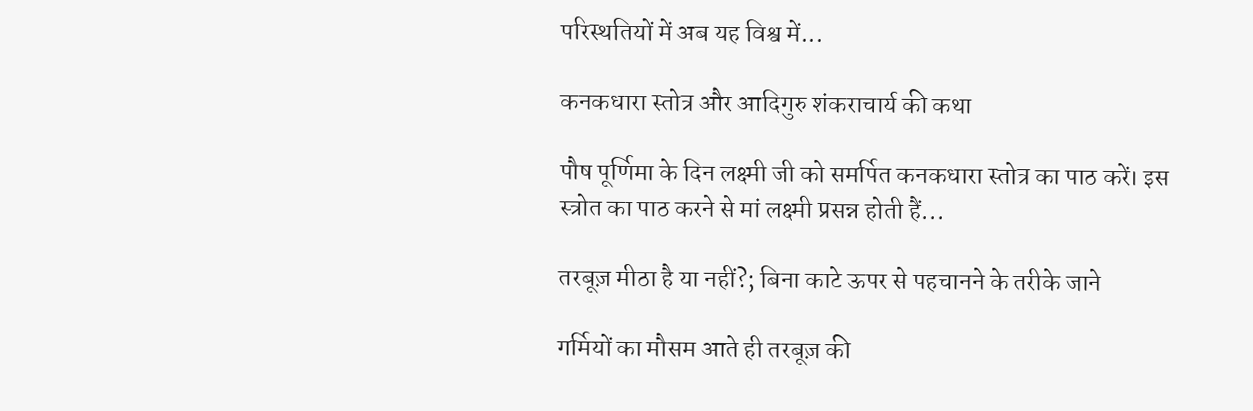परिस्थतियों में अब यह विश्व में...

कनकधारा स्तोत्र और आदिगुरु शंकराचार्य की कथा

पौष पूर्णिमा के दिन लक्ष्मी जी को समर्पित कनकधारा स्तोत्र का पाठ करें। इस स्त्रोत का पाठ करने से मां लक्ष्मी प्रसन्न होती हैं...

तरबूज़ मीठा है या नहीं?; बिना काटे ऊपर से पहचानने के तरीके जाने

गर्मियों का मौसम आते ही तरबूज़ की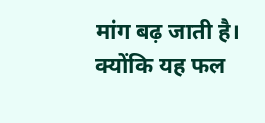मांग बढ़ जाती है। क्योंकि यह फल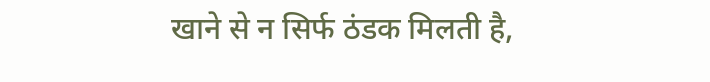खाने से न सिर्फ ठंडक मिलती है,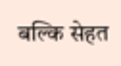बल्कि सेहत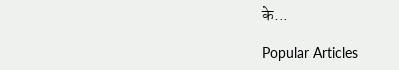के...

Popular Articles